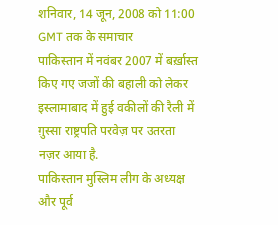शनिवार, 14 जून, 2008 को 11:00 GMT तक के समाचार
पाकिस्तान में नवंबर 2007 में बर्ख़ास्त किए गए जजों की बहाली को लेकर इस्लामाबाद में हुई वकीलों की रैली में ग़ुस्सा राष्ट्रपति परवेज़ पर उतरता नज़र आया है.
पाकिस्तान मुस्लिम लीग के अध्यक्ष और पूर्व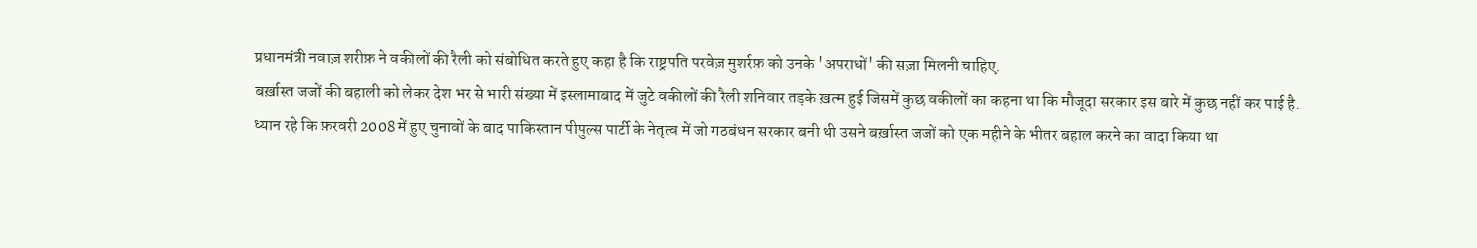प्रधानमंत्री नवाज़ शरीफ़ ने वकीलों की रैली को संबोधित करते हुए कहा है कि राष्ट्रपति परवेज़ मुशर्रफ़ को उनके 'अपराधों' की सज़ा मिलनी चाहिए.
बर्ख़ास्त जजों की बहाली को लेकर देश भर से भारी संख्या में इस्लामाबाद में जुटे वकीलों की रैली शनिवार तड़के ख़त्म हुई जिसमें कुछ वकीलों का कहना था कि मौजूदा सरकार इस बारे में कुछ नहीं कर पाई है.
ध्यान रहे कि फ़रवरी 2008 में हुए चुनावों के बाद पाकिस्तान पीपुल्स पार्टी के नेतृत्व में जो गठबंधन सरकार बनी थी उसने बर्ख़ास्त जजों को एक महीने के भीतर बहाल करने का वादा किया था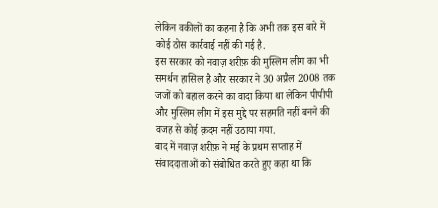लेकिन वकीलों का कहना है कि अभी तक इस बारे में कोई ठोस कार्रवाई नहीं की गई है.
इस सरकार को नवाज़ शरीफ़ की मुस्लिम लीग का भी समर्थन हासिल है और सरकार ने 30 अप्रैल 2008 तक जजों को बहाल करने का वादा किया था लेकिन पीपीपी और मुस्लिम लीग में इस मुद्दे पर सहमति नहीं बनने की वजह से कोई क़दम नहीं उठाया गया.
बाद में नवाज़ शरीफ़ ने मई के प्रथम सप्ताह में संवाददाताओं को संबोधित करते हुए कहा था कि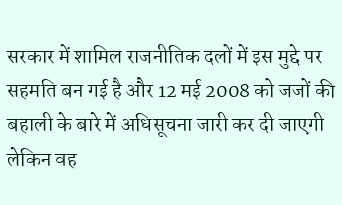सरकार में शामिल राजनीतिक दलों में इस मुद्दे पर सहमति बन गई है और 12 मई 2008 को जजों की बहाली के बारे में अधिसूचना जारी कर दी जाएगी लेकिन वह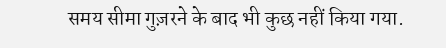समय सीमा गुज़रने के बाद भी कुछ नहीं किया गया.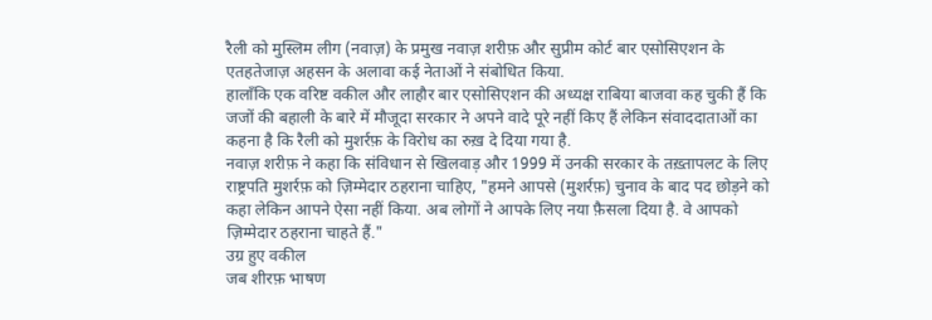रैली को मुस्लिम लीग (नवाज़) के प्रमुख नवाज़ शरीफ़ और सुप्रीम कोर्ट बार एसोसिएशन के एतहतेजाज़ अहसन के अलावा कई नेताओं ने संबोधित किया.
हालाँकि एक वरिष्ट वकील और लाहौर बार एसोसिएशन की अध्यक्ष राबिया बाजवा कह चुकी हैं कि जजों की बहाली के बारे में मौजूदा सरकार ने अपने वादे पूरे नहीं किए हैं लेकिन संवाददाताओं का कहना है कि रैली को मुशर्रफ़ के विरोध का रुख़ दे दिया गया है.
नवाज़ शरीफ़ ने कहा कि संविधान से खिलवाड़ और 1999 में उनकी सरकार के तख़्तापलट के लिए राष्ट्रपति मुशर्रफ़ को ज़िम्मेदार ठहराना चाहिए, "हमने आपसे (मुशर्रफ़) चुनाव के बाद पद छोड़ने को कहा लेकिन आपने ऐसा नहीं किया. अब लोगों ने आपके लिए नया फ़ैसला दिया है. वे आपको ज़िम्मेदार ठहराना चाहते हैं."
उग्र हुए वकील
जब शीरफ़ भाषण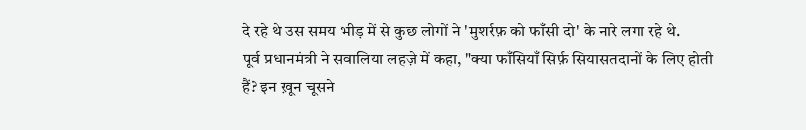दे रहे थे उस समय भीड़ में से कुछ लोगों ने 'मुशर्रफ़ को फाँसी दो' के नारे लगा रहे थे.
पूर्व प्रधानमंत्री ने सवालिया लहज़े में कहा, "क्या फाँसियाँ सिर्फ़ सियासतदानों के लिए होती हैं? इन ख़ून चूसने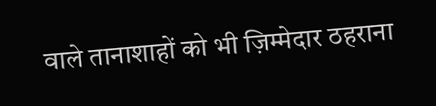वाले तानाशाहों को भी ज़िम्मेदार ठहराना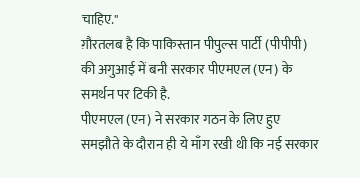चाहिए."
ग़ौरतलब है कि पाकिस्तान पीपुल्स पार्टी (पीपीपी) की अगुआई में बनी सरकार पीएमएल (एन) के समर्थन पर टिकी है.
पीएमएल (एन) ने सरकार गठन के लिए हुए समझौते के दौरान ही ये माँग रखी थी कि नई सरकार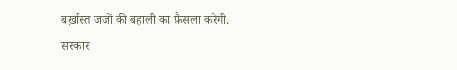बर्ख़ास्त जजों की बहाली का फ़ैसला करेगी.
सरकार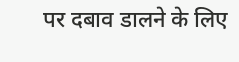पर दबाव डालने के लिए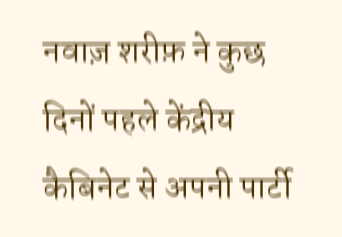नवाज़ शरीफ़ ने कुछ दिनों पहले केंद्रीय कैबिनेट से अपनी पार्टी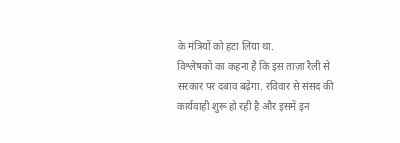के मंत्रियों को हटा लिया था.
विश्लेषकों का कहना है कि इस ताज़ा रैली से सरकार पर दबाव बढ़ेगा. रविवार से संसद की कार्यवाही शुरू हो रही है और इसमें इन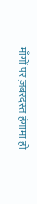माँगों पर ज़बरदस्त हंगामा हो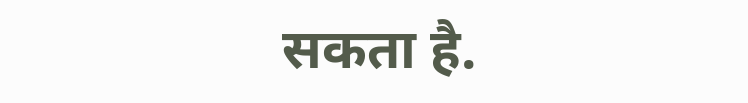सकता है.